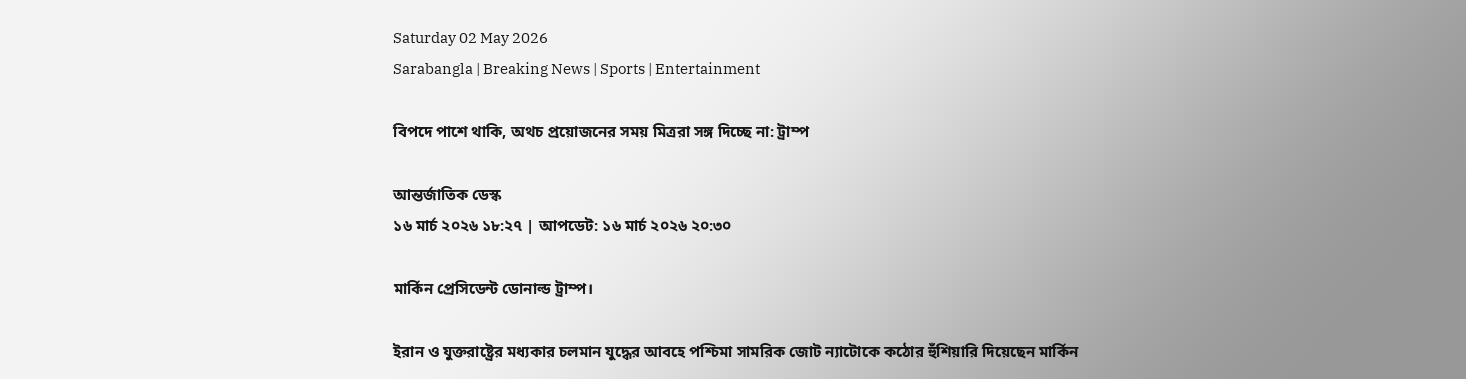Saturday 02 May 2026
Sarabangla | Breaking News | Sports | Entertainment

বিপদে পাশে থাকি, অথচ প্রয়োজনের সময় মিত্ররা সঙ্গ দিচ্ছে না: ট্রাম্প

আন্তর্জাতিক ডেস্ক
১৬ মার্চ ২০২৬ ১৮:২৭ | আপডেট: ১৬ মার্চ ২০২৬ ২০:৩০

মার্কিন প্রেসিডেন্ট ডোনাল্ড ট্রাম্প।

ইরান ও যুক্তরাষ্ট্রের মধ্যকার চলমান যুদ্ধের আবহে পশ্চিমা সামরিক জোট ন্যাটোকে কঠোর হুঁশিয়ারি দিয়েছেন মার্কিন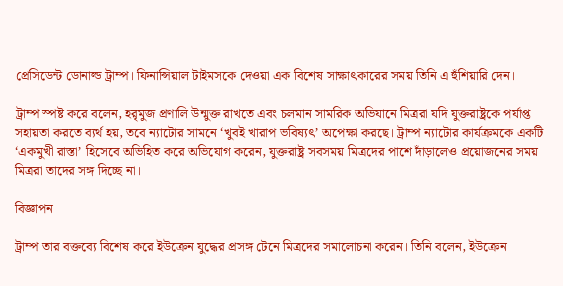প্রেসিডেন্ট ডোনাল্ড ট্রাম্প। ফিনান্সিয়াল টাইমসকে দেওয়া এক বিশেষ সাক্ষাৎকারের সময় তিনি এ হুঁশিয়ারি দেন।

ট্রাম্প স্পষ্ট করে বলেন, হরৃমুজ প্রণালি উন্মুক্ত রাখতে এবং চলমান সামরিক অভিযানে মিত্ররা যদি যুক্তরাষ্ট্রকে পর্যাপ্ত সহায়তা করতে ব্যর্থ হয়, তবে ন্যাটোর সামনে ‘খুবই খারাপ ভবিষ্যৎ’ অপেক্ষা করছে। ট্রাম্প ন্যাটোর কার্যক্রমকে একটি ‘একমুখী রাস্তা’ হিসেবে অভিহিত করে অভিযোগ করেন, যুক্তরাষ্ট্র সবসময় মিত্রদের পাশে দাঁড়ালেও প্রয়োজনের সময় মিত্ররা তাদের সঙ্গ দিচ্ছে না।

বিজ্ঞাপন

ট্রাম্প তার বক্তব্যে বিশেষ করে ইউক্রেন যুদ্ধের প্রসঙ্গ টেনে মিত্রদের সমালোচনা করেন। তিনি বলেন, ইউক্রেন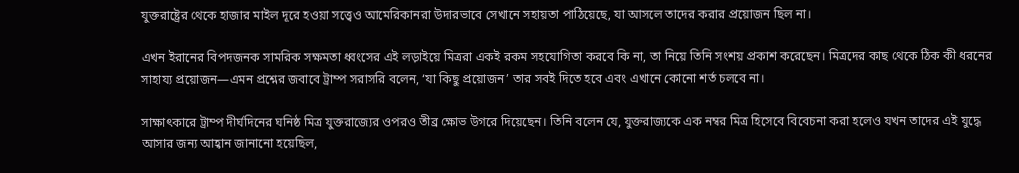যুক্তরাষ্ট্রের থেকে হাজার মাইল দূরে হওয়া সত্ত্বেও আমেরিকানরা উদারভাবে সেখানে সহায়তা পাঠিয়েছে, যা আসলে তাদের করার প্রয়োজন ছিল না।

এখন ইরানের বিপদজনক সামরিক সক্ষমতা ধ্বংসের এই লড়াইয়ে মিত্ররা একই রকম সহযোগিতা করবে কি না, তা নিয়ে তিনি সংশয় প্রকাশ করেছেন। মিত্রদের কাছ থেকে ঠিক কী ধরনের সাহায্য প্রয়োজন—এমন প্রশ্নের জবাবে ট্রাম্প সরাসরি বলেন, ‘যা কিছু প্রয়োজন’ তার সবই দিতে হবে এবং এখানে কোনো শর্ত চলবে না।

সাক্ষাৎকারে ট্রাম্প দীর্ঘদিনের ঘনিষ্ঠ মিত্র যুক্তরাজ্যের ওপরও তীব্র ক্ষোভ উগরে দিয়েছেন। তিনি বলেন যে, যুক্তরাজ্যকে এক নম্বর মিত্র হিসেবে বিবেচনা করা হলেও যখন তাদের এই যুদ্ধে আসার জন্য আহ্বান জানানো হয়েছিল,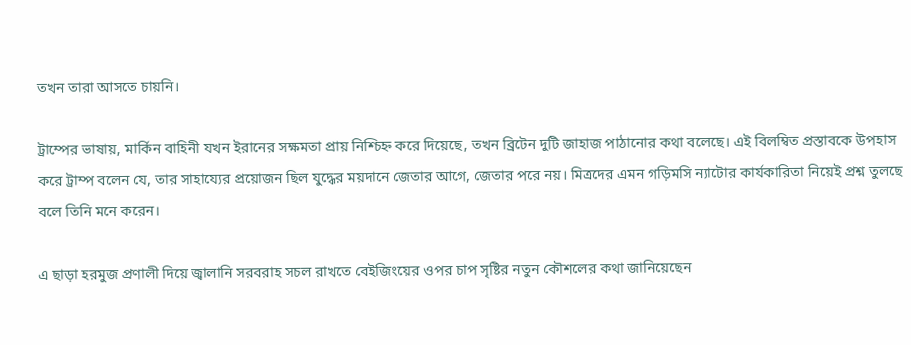তখন তারা আসতে চায়নি।

ট্রাম্পের ভাষায়, মার্কিন বাহিনী যখন ইরানের সক্ষমতা প্রায় নিশ্চিহ্ন করে দিয়েছে, তখন ব্রিটেন দুটি জাহাজ পাঠানোর কথা বলেছে। এই বিলম্বিত প্রস্তাবকে উপহাস করে ট্রাম্প বলেন যে, তার সাহায্যের প্রয়োজন ছিল যুদ্ধের ময়দানে জেতার আগে, জেতার পরে নয়। মিত্রদের এমন গড়িমসি ন্যাটোর কার্যকারিতা নিয়েই প্রশ্ন তুলছে বলে তিনি মনে করেন।

এ ছাড়া হরমুজ প্রণালী দিয়ে জ্বালানি সরবরাহ সচল রাখতে বেইজিংয়ের ওপর চাপ সৃষ্টির নতুন কৌশলের কথা জানিয়েছেন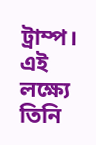ট্রাম্প। এই লক্ষ্যে তিনি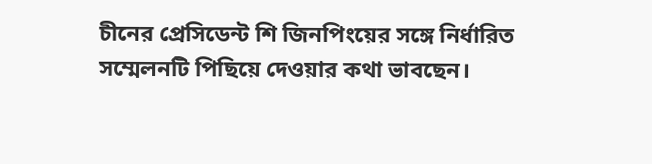চীনের প্রেসিডেন্ট শি জিনপিংয়ের সঙ্গে নির্ধারিত সম্মেলনটি পিছিয়ে দেওয়ার কথা ভাবছেন।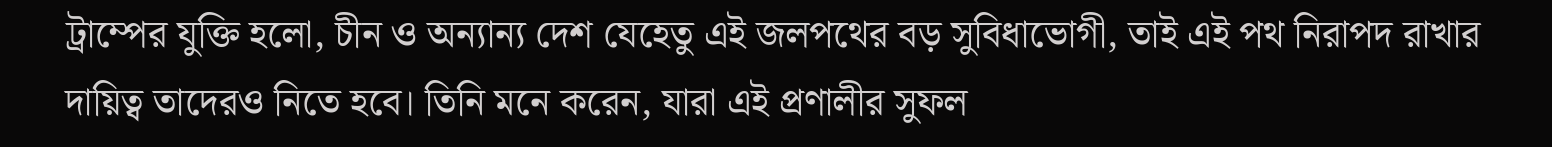ট্রাম্পের যুক্তি হলো, চীন ও অন্যান্য দেশ যেহেতু এই জলপথের বড় সুবিধাভোগী, তাই এই পথ নিরাপদ রাখার দায়িত্ব তাদেরও নিতে হবে। তিনি মনে করেন, যারা এই প্রণালীর সুফল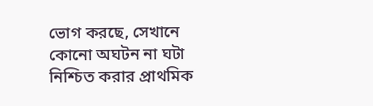ভোগ করছে, সেখানে কোনো অঘটন না ঘটা নিশ্চিত করার প্রাথমিক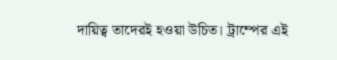দায়িত্ব তাদেরই হওয়া উচিত। ট্রাম্পের এই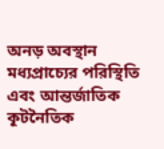অনড় অবস্থান মধ্যপ্রাচ্যের পরিস্থিতি এবং আন্তর্জাতিক কূটনৈতিক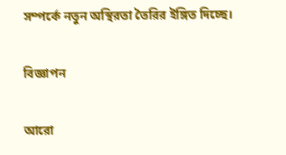সম্পর্কে নতুন অস্থিরতা তৈরির ইঙ্গিত দিচ্ছে।

বিজ্ঞাপন

আরো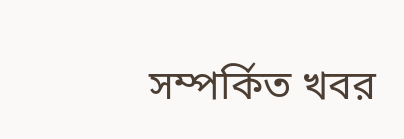সম্পর্কিত খবর